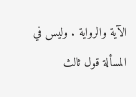الآية والرواية . وليس في المسألة قول ثالث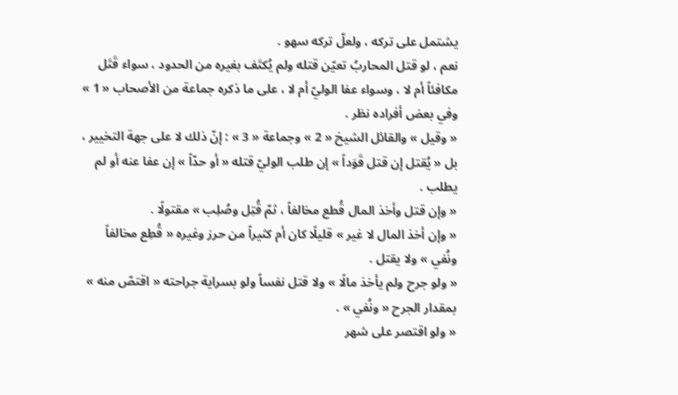يشتمل على تركه ، ولعلّ تركه سهو .
نعم ، لو قتل المحاربُ تعيّن قتله ولم يُكتَف بغيره من الحدود ، سواء قَتَل مكافئاً أم لا ، وسواء عفا الوليّ أم لا ، على ما ذكره جماعة من الأصحاب « 1 » وفي بعض أفراده نظر .
« وقيل » والقائل الشيخ « 2 » وجماعة « 3 » : إنّ ذلك لا على جهة التخيير ، بل « يُقتل إن قتل قَوَداً » إن طلب الوليّ قتله « أو حدّاً » إن عفا عنه أو لم يطلب .
« وإن قتل وأخذ المال قُطع مخالفاً ، ثمّ قُتِل وصُلِب » مقتولًا .
« وإن أخذ المال لا غير » قليلًا كان أم كثيراً من حرز وغيره « قُطِع مخالفاً ونُفي » ولا يقتل .
« ولو جرح ولم يأخذ مالًا » ولا قتل نفساً ولو بسراية جراحته « اقتصّ منه » بمقدار الجرح « ونُفي » .
« ولو اقتصر على شهر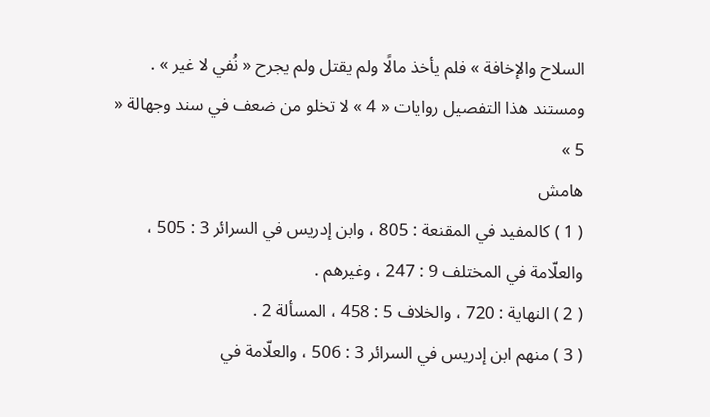السلاح والإخافة » فلم يأخذ مالًا ولم يقتل ولم يجرح « نُفي لا غير » .
ومستند هذا التفصيل روايات « 4 » لا تخلو من ضعف في سند وجهالة « 5 »
هامش
( 1 ) كالمفيد في المقنعة : 805 ، وابن إدريس في السرائر 3 : 505 ، والعلّامة في المختلف 9 : 247 ، وغيرهم .
( 2 ) النهاية : 720 ، والخلاف 5 : 458 ، المسألة 2 .
( 3 ) منهم ابن إدريس في السرائر 3 : 506 ، والعلّامة في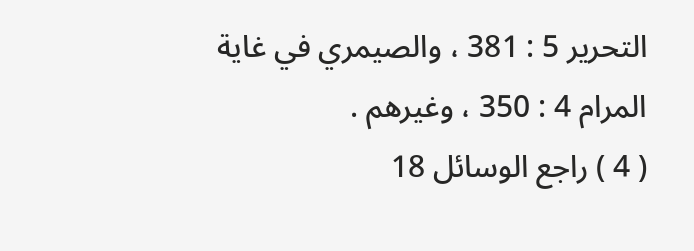التحرير 5 : 381 ، والصيمري في غاية المرام 4 : 350 ، وغيرهم .
( 4 ) راجع الوسائل 18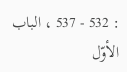: 532 - 537 ، الباب الأوّل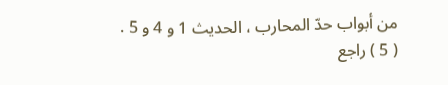من أبواب حدّ المحارب ، الحديث 1 و 4 و 5 .
( 5 ) راجع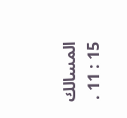المسالك 15 : 11 .